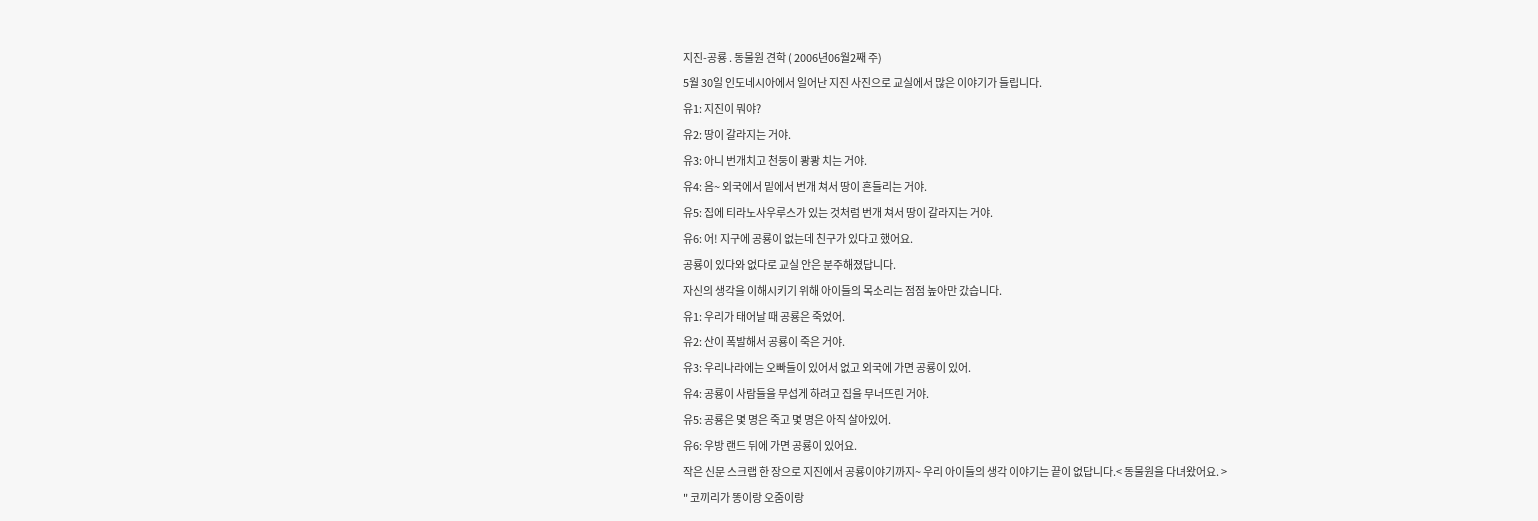지진-공룡 . 동물원 견학 ( 2006년06월2째 주)
5월 30일 인도네시아에서 일어난 지진 사진으로 교실에서 많은 이야기가 들립니다.
유1: 지진이 뭐야?
유2: 땅이 갈라지는 거야.
유3: 아니 번개치고 천둥이 쾅쾅 치는 거야.
유4: 음~ 외국에서 밑에서 번개 쳐서 땅이 흔들리는 거야.
유5: 집에 티라노사우루스가 있는 것처럼 번개 쳐서 땅이 갈라지는 거야.
유6: 어! 지구에 공룡이 없는데 친구가 있다고 했어요.
공룡이 있다와 없다로 교실 안은 분주해졌답니다.
자신의 생각을 이해시키기 위해 아이들의 목소리는 점점 높아만 갔습니다.
유1: 우리가 태어날 때 공룡은 죽었어.
유2: 산이 폭발해서 공룡이 죽은 거야.
유3: 우리나라에는 오빠들이 있어서 없고 외국에 가면 공룡이 있어.
유4: 공룡이 사람들을 무섭게 하려고 집을 무너뜨린 거야.
유5: 공룡은 몇 명은 죽고 몇 명은 아직 살아있어.
유6: 우방 랜드 뒤에 가면 공룡이 있어요.
작은 신문 스크랩 한 장으로 지진에서 공룡이야기까지~ 우리 아이들의 생각 이야기는 끝이 없답니다.< 동물원을 다녀왔어요. >
" 코끼리가 똥이랑 오줌이랑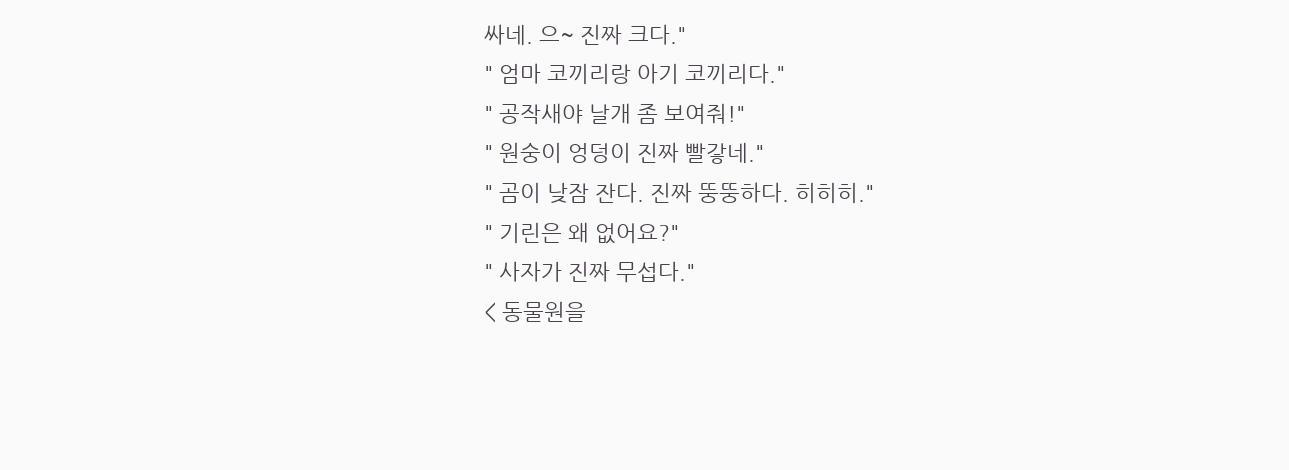싸네. 으~ 진짜 크다."
" 엄마 코끼리랑 아기 코끼리다."
" 공작새야 날개 좀 보여줘!"
" 원숭이 엉덩이 진짜 빨갛네."
" 곰이 낮잠 잔다. 진짜 뚱뚱하다. 히히히."
" 기린은 왜 없어요?"
" 사자가 진짜 무섭다."
< 동물원을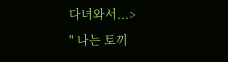다녀와서...>
" 나는 토끼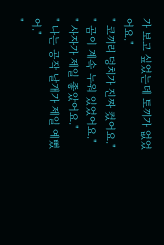가 보고 싶었는데 토끼가 없었어요."
" 코끼리 덩치가 진짜 컸어요."
" 곰이 계속 누워 있었어요."
" 사자가 제일 좋았어요."
" 나는 공작 날개가 제일 예뻤어."
"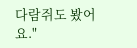다람쥐도 봤어요."